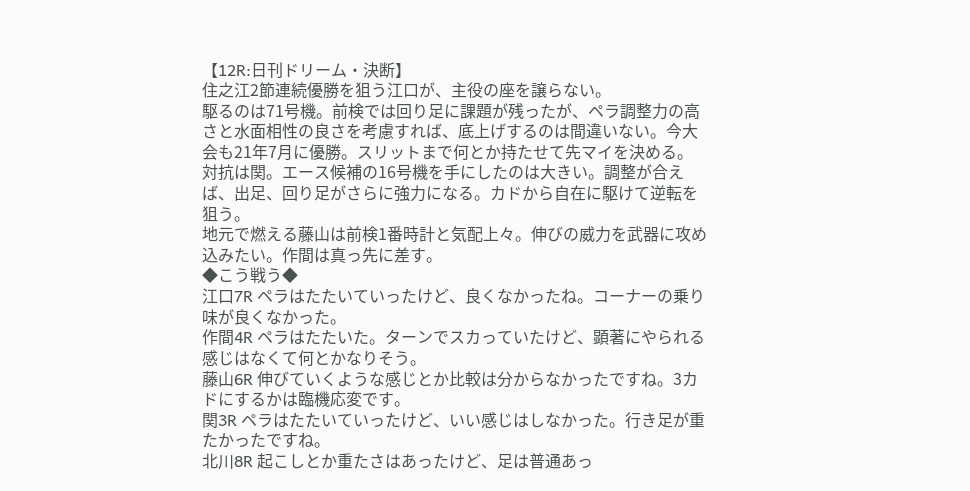【12R:日刊ドリーム・決断】
住之江2節連続優勝を狙う江口が、主役の座を譲らない。
駆るのは71号機。前検では回り足に課題が残ったが、ペラ調整力の高さと水面相性の良さを考慮すれば、底上げするのは間違いない。今大会も21年7月に優勝。スリットまで何とか持たせて先マイを決める。
対抗は関。エース候補の16号機を手にしたのは大きい。調整が合えば、出足、回り足がさらに強力になる。カドから自在に駆けて逆転を狙う。
地元で燃える藤山は前検1番時計と気配上々。伸びの威力を武器に攻め込みたい。作間は真っ先に差す。
◆こう戦う◆
江口7R ペラはたたいていったけど、良くなかったね。コーナーの乗り味が良くなかった。
作間4R ペラはたたいた。ターンでスカっていたけど、顕著にやられる感じはなくて何とかなりそう。
藤山6R 伸びていくような感じとか比較は分からなかったですね。3カドにするかは臨機応変です。
関3R ペラはたたいていったけど、いい感じはしなかった。行き足が重たかったですね。
北川8R 起こしとか重たさはあったけど、足は普通あっ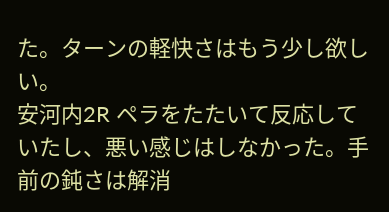た。ターンの軽快さはもう少し欲しい。
安河内2R ペラをたたいて反応していたし、悪い感じはしなかった。手前の鈍さは解消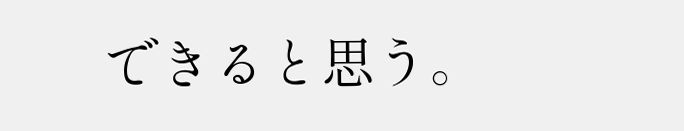できると思う。